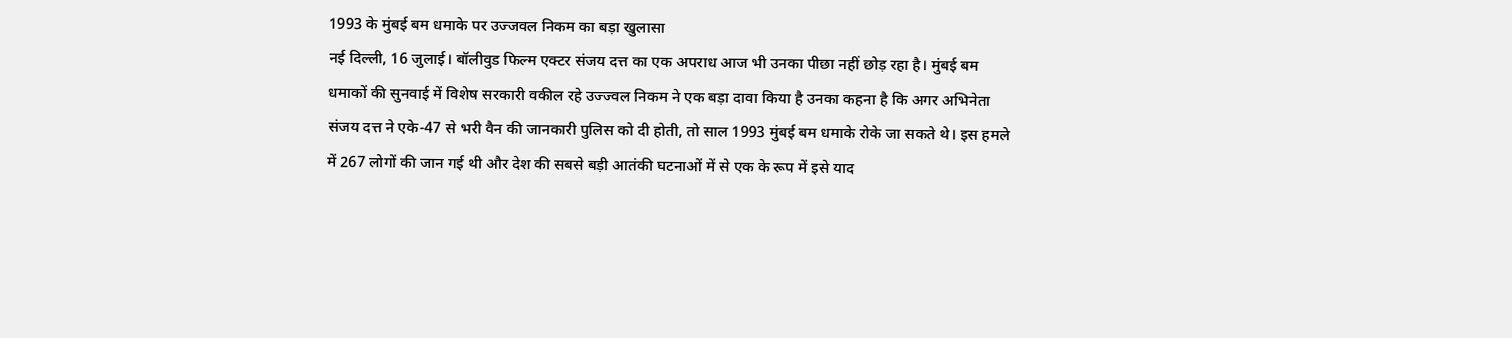1993 के मुंबई बम धमाके पर उज्जवल निकम का बड़ा खुलासा
नई दिल्ली, 16 जुलाई। बॉलीवुड फिल्म एक्टर संजय दत्त का एक अपराध आज भी उनका पीछा नहीं छोड़ रहा है। मुंबई बम धमाकों की सुनवाई में विशेष सरकारी वकील रहे उज्ज्वल निकम ने एक बड़ा दावा किया है उनका कहना है कि अगर अभिनेता संजय दत्त ने एके-47 से भरी वैन की जानकारी पुलिस को दी होती, तो साल 1993 मुंबई बम धमाके रोके जा सकते थे। इस हमले में 267 लोगों की जान गई थी और देश की सबसे बड़ी आतंकी घटनाओं में से एक के रूप में इसे याद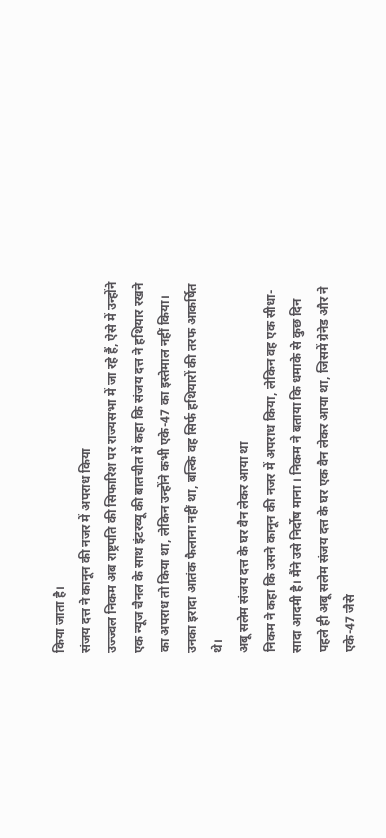किया जाता है।
संजय दत्त ने कानून की नजर में अपराध किया
उज्ज्वल निकम अब राष्ट्रपति की सिफारिश पर राज्यसभा में जा रहे हैं, ऐसे में उन्होंने एक न्यूज चैनल के साथ इंटरव्यू की बातचीत में कहा कि संजय दत्त ने हथियार रखने का अपराध तो किया था, लेकिन उन्होंने कभी एके-47 का इस्तेमाल नहीं किया। उनका इरादा आतंक फैलाना नहीं था, बल्कि वह सिर्फ हथियारों की तरफ आकर्षित थे।
अबू सलेम संजय दत्त के घर वैन लेकर आया था
निकम ने कहा कि उसने कानून की नजर में अपराध किया, लेकिन वह एक सीधा-सादा आदमी है। मैंने उसे निर्दोष माना । निकम ने बताया कि धमाके से कुछ दिन पहले ही अबू सलेम संजय दत्त के घर एक वैन लेकर आया था, जिसमें ग्रेनेड और ने एके-47 जैसे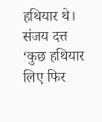हथियार थे। संजय दत्त ‘कुछ हथियार लिए फिर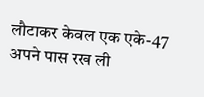लौटाकर केवल एक एके-47 अपने पास रख ली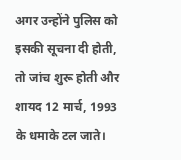अगर उन्होंने पुलिस को इसकी सूचना दी होती, तो जांच शुरू होती और शायद 12 मार्च, 1993 के धमाके टल जाते।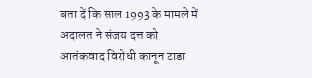बता दें कि साल 1993 के मामले में अदालत ने संजय दत्त को आतंकवाद विरोधी कानून टाडा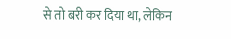से तो बरी कर दिया था, लेकिन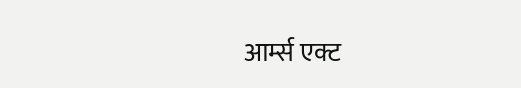आर्म्स एक्ट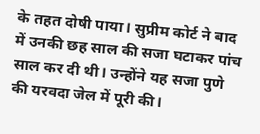के तहत दोषी पाया। सुप्रीम कोर्ट ने बाद में उनकी छह साल की सजा घटाकर पांच साल कर दी थी। उन्होंने यह सजा पुणे की यरवदा जेल में पूरी की।